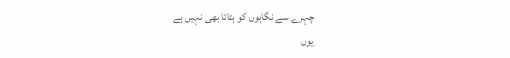چہرے سے نگاہوں کو ہٹاتا بھی نہیں ہے
یوں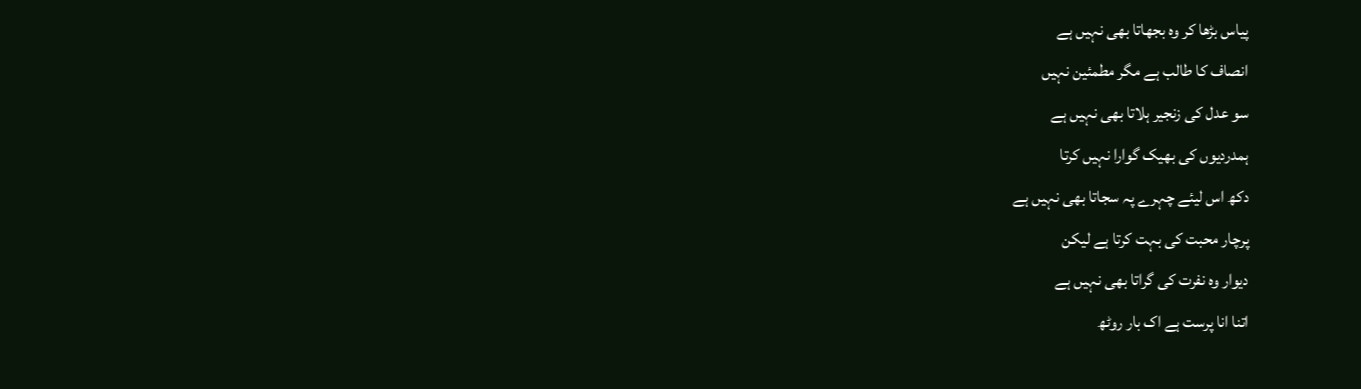پیاس بڑھا کر وہ بجھاتا بھی نہیں ہے
انصاف کا طالب ہے مگر مطمئین نہیں
سو عدل کی زنجیر ہلاتا بھی نہیں ہے
ہمدردیوں کی بھیک گوارا نہیں کرتا
دکھ اس لیئے چہرے پہ سجاتا بھی نہیں ہے
پرچار محبت کی بہت کرتا ہے لیکن
دیوار وہ نفرت کی گراتا بھی نہیں ہے
اتنا انا پرست ہے اک بار روٹھ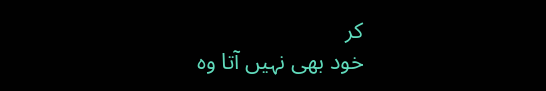کر
خود بھی نہیں آتا وہ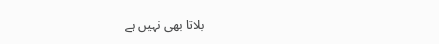بلاتا بھی نہیں ہے